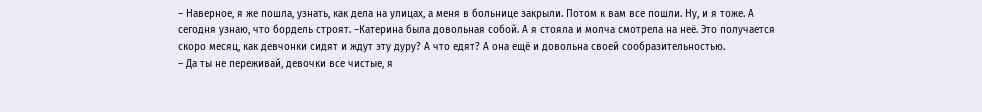– Наверное, я же пошла, узнать, как дела на улицах, а меня в больнице закрыли. Потом к вам все пошли. Ну, и я тоже. А сегодня узнаю, что бордель строят. –Катерина была довольная собой. А я стояла и молча смотрела на неё. Это получается скоро месяц, как девчонки сидят и ждут эту дуру? А что едят? А она ещё и довольна своей сообразительностью.
– Да ты не переживай, девочки все чистые, я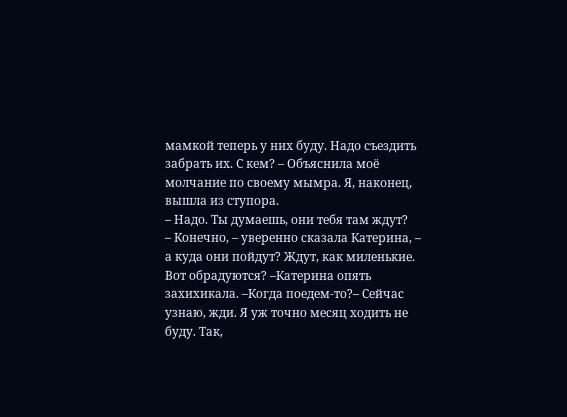мамкой теперь у них буду. Надо съездить забрать их. С кем? – Объяснила моё молчание по своему мымра. Я, наконец, вышла из ступора.
– Надо. Ты думаешь, они тебя там ждут?
– Конечно, – уверенно сказала Катерина, – а куда они пойдут? Ждут, как миленькие. Вот обрадуются? –Катерина опять захихикала. –Когда поедем-то?– Сейчас узнаю, жди. Я уж точно месяц ходить не буду. Так,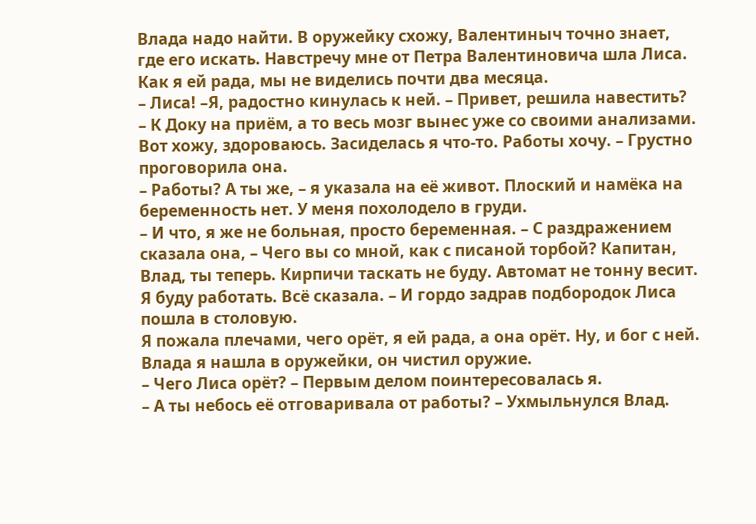Влада надо найти. В оружейку схожу, Валентиныч точно знает, где его искать. Навстречу мне от Петра Валентиновича шла Лиса. Как я ей рада, мы не виделись почти два месяца.
– Лиса! –Я, радостно кинулась к ней. – Привет, решила навестить?
– К Доку на приём, а то весь мозг вынес уже со своими анализами. Вот хожу, здороваюсь. Засиделась я что-то. Работы хочу. – Грустно проговорила она.
– Работы? А ты же, – я указала на её живот. Плоский и намёка на беременность нет. У меня похолодело в груди.
– И что, я же не больная, просто беременная. – С раздражением сказала она, – Чего вы со мной, как с писаной торбой? Капитан, Влад, ты теперь. Кирпичи таскать не буду. Автомат не тонну весит. Я буду работать. Всё сказала. – И гордо задрав подбородок Лиса пошла в столовую.
Я пожала плечами, чего орёт, я ей рада, а она орёт. Ну, и бог с ней. Влада я нашла в оружейки, он чистил оружие.
– Чего Лиса орёт? – Первым делом поинтересовалась я.
– А ты небось её отговаривала от работы? – Ухмыльнулся Влад.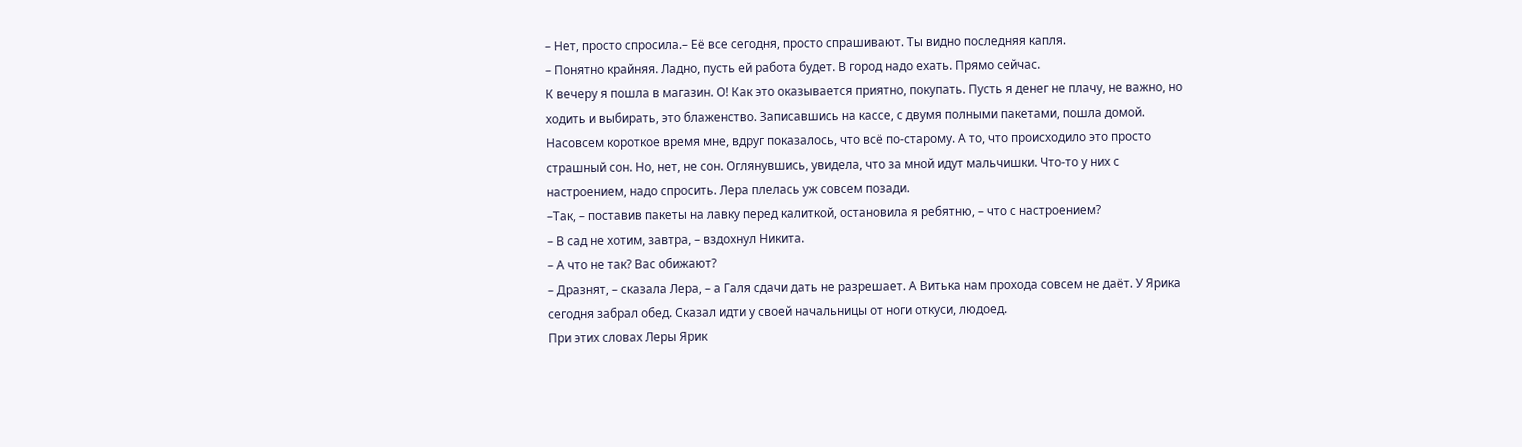– Нет, просто спросила.– Её все сегодня, просто спрашивают. Ты видно последняя капля.
– Понятно крайняя. Ладно, пусть ей работа будет. В город надо ехать. Прямо сейчас.
К вечеру я пошла в магазин. О! Как это оказывается приятно, покупать. Пусть я денег не плачу, не важно, но ходить и выбирать, это блаженство. Записавшись на кассе, с двумя полными пакетами, пошла домой. Насовсем короткое время мне, вдруг показалось, что всё по-старому. А то, что происходило это просто страшный сон. Но, нет, не сон. Оглянувшись, увидела, что за мной идут мальчишки. Что-то у них с настроением, надо спросить. Лера плелась уж совсем позади.
–Так, – поставив пакеты на лавку перед калиткой, остановила я ребятню, – что с настроением?
– В сад не хотим, завтра, – вздохнул Никита.
– А что не так? Вас обижают?
– Дразнят, – сказала Лера, – а Галя сдачи дать не разрешает. А Витька нам прохода совсем не даёт. У Ярика сегодня забрал обед. Сказал идти у своей начальницы от ноги откуси, людоед.
При этих словах Леры Ярик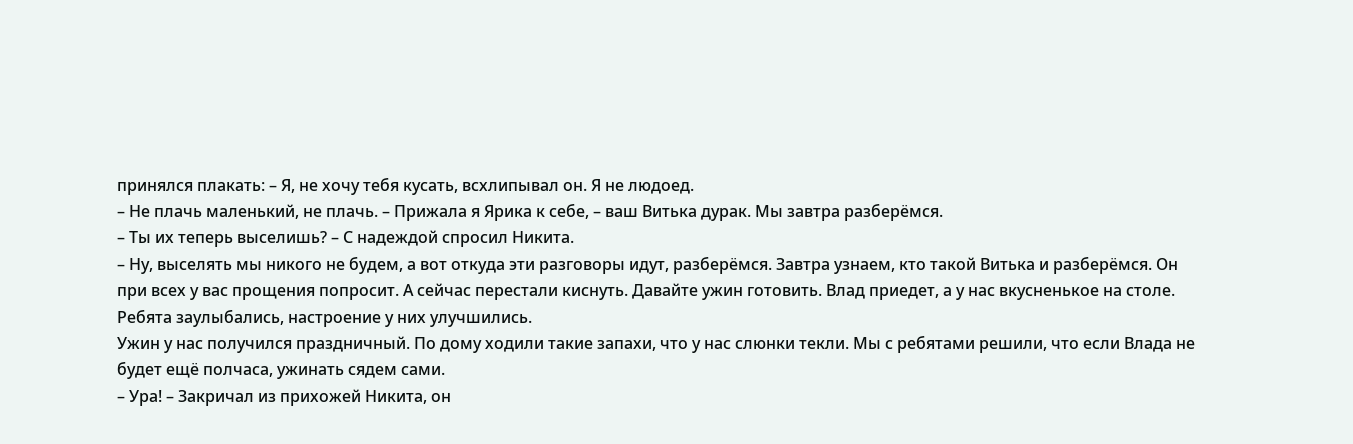принялся плакать: – Я, не хочу тебя кусать, всхлипывал он. Я не людоед.
– Не плачь маленький, не плачь. – Прижала я Ярика к себе, – ваш Витька дурак. Мы завтра разберёмся.
– Ты их теперь выселишь? – С надеждой спросил Никита.
– Ну, выселять мы никого не будем, а вот откуда эти разговоры идут, разберёмся. Завтра узнаем, кто такой Витька и разберёмся. Он при всех у вас прощения попросит. А сейчас перестали киснуть. Давайте ужин готовить. Влад приедет, а у нас вкусненькое на столе.
Ребята заулыбались, настроение у них улучшились.
Ужин у нас получился праздничный. По дому ходили такие запахи, что у нас слюнки текли. Мы с ребятами решили, что если Влада не будет ещё полчаса, ужинать сядем сами.
– Ура! – Закричал из прихожей Никита, он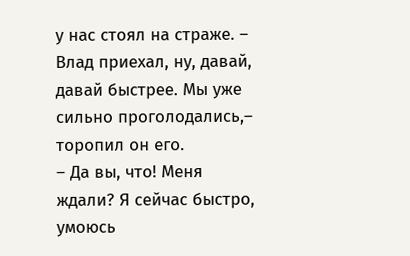у нас стоял на страже. – Влад приехал, ну, давай, давай быстрее. Мы уже сильно проголодались,– торопил он его.
– Да вы, что! Меня ждали? Я сейчас быстро, умоюсь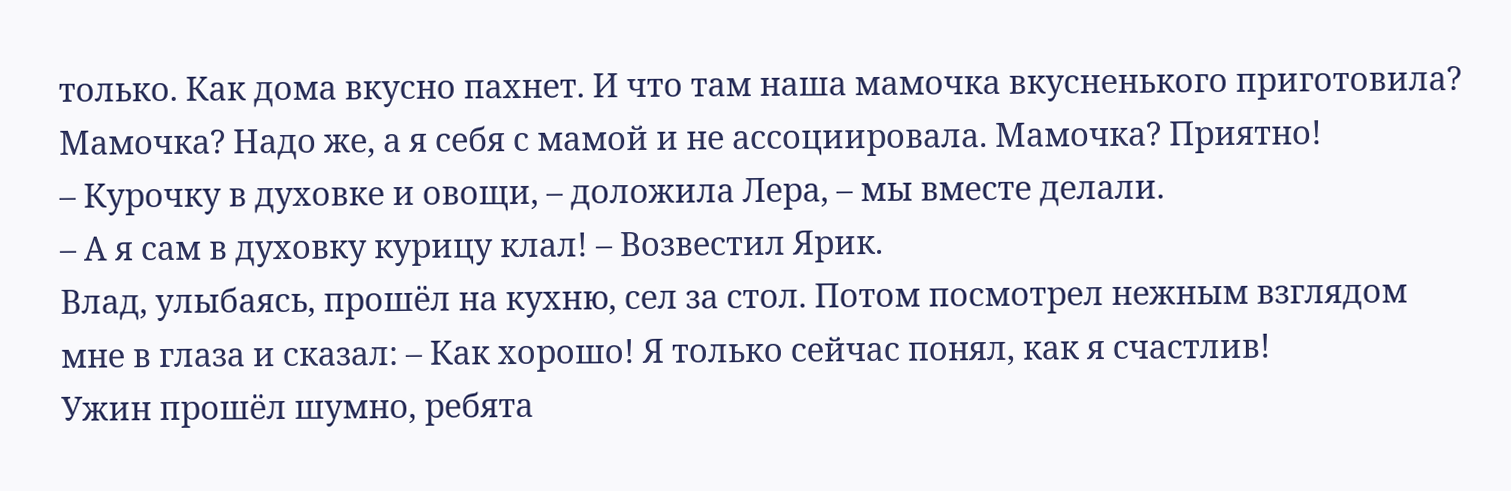только. Как дома вкусно пахнет. И что там наша мамочка вкусненького приготовила?
Мамочка? Надо же, а я себя с мамой и не ассоциировала. Мамочка? Приятно!
– Курочку в духовке и овощи, – доложила Лера, – мы вместе делали.
– А я сам в духовку курицу клал! – Возвестил Ярик.
Влад, улыбаясь, прошёл на кухню, сел за стол. Потом посмотрел нежным взглядом мне в глаза и сказал: – Как хорошо! Я только сейчас понял, как я счастлив!
Ужин прошёл шумно, ребята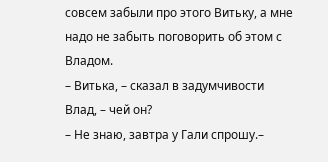совсем забыли про этого Витьку, а мне надо не забыть поговорить об этом с Владом.
– Витька, – сказал в задумчивости Влад, – чей он?
– Не знаю, завтра у Гали спрошу.–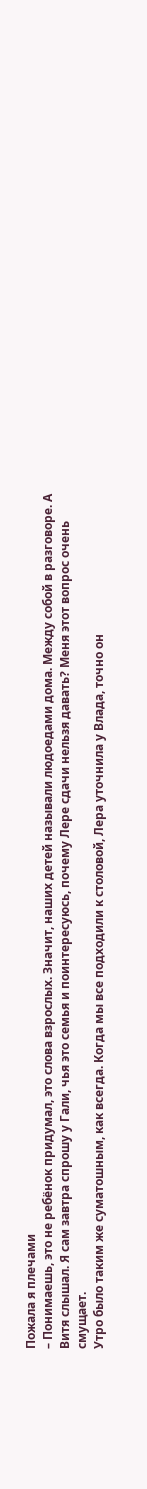Пожала я плечами
– Понимаешь, это не ребёнок придумал, это слова взрослых. Значит, наших детей называли людоедами дома. Между собой в разговоре. А Витя слышал. Я сам завтра спрошу у Гали, чья это семья и поинтересуюсь, почему Лере сдачи нельзя давать? Меня этот вопрос очень смущает.
Утро было таким же суматошным, как всегда. Когда мы все подходили к столовой, Лера уточнила у Влада, точно он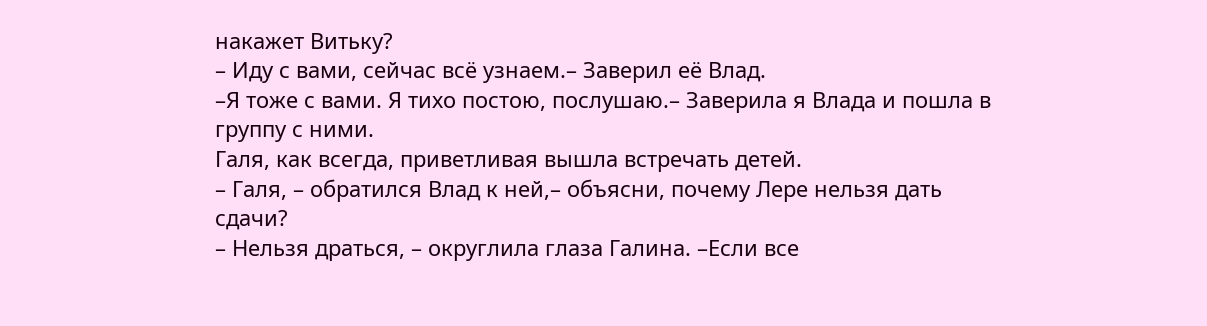накажет Витьку?
– Иду с вами, сейчас всё узнаем.– Заверил её Влад.
–Я тоже с вами. Я тихо постою, послушаю.– Заверила я Влада и пошла в группу с ними.
Галя, как всегда, приветливая вышла встречать детей.
– Галя, – обратился Влад к ней,– объясни, почему Лере нельзя дать сдачи?
– Нельзя драться, – округлила глаза Галина. –Если все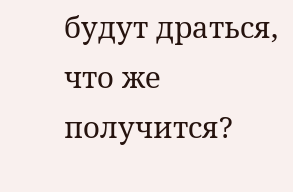будут драться, что же получится?